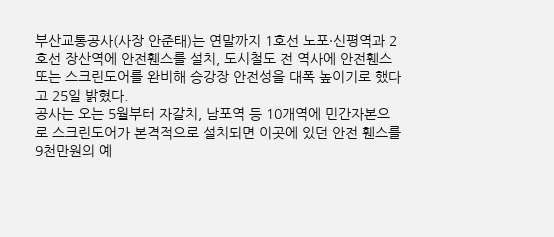부산교통공사(사장 안준태)는 연말까지 1호선 노포·신평역과 2호선 장산역에 안전휀스를 설치, 도시철도 전 역사에 안전휀스 또는 스크린도어를 완비해 승강장 안전성을 대폭 높이기로 했다고 25일 밝혔다.
공사는 오는 5월부터 자갈치, 남포역 등 10개역에 민간자본으로 스크린도어가 본격적으로 설치되면 이곳에 있던 안전 휀스를 9천만원의 예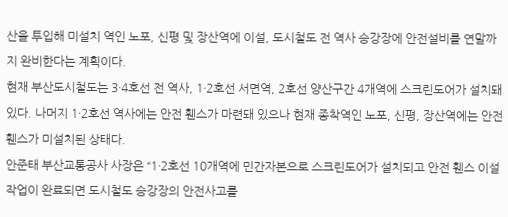산을 투입해 미설치 역인 노포, 신평 및 장산역에 이설, 도시철도 전 역사 승강장에 안전설비를 연말까지 완비한다는 계획이다.
현재 부산도시철도는 3·4호선 전 역사, 1·2호선 서면역, 2호선 양산구간 4개역에 스크린도어가 설치돼 있다. 나머지 1·2호선 역사에는 안전 휀스가 마련돼 있으나 현재 종착역인 노포, 신평, 장산역에는 안전 휀스가 미설치된 상태다.
안준태 부산교통공사 사장은 “1·2호선 10개역에 민간자본으로 스크린도어가 설치되고 안전 휀스 이설작업이 완료되면 도시철도 승강장의 안전사고를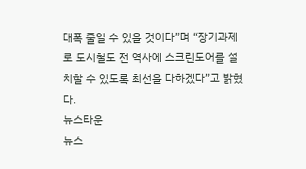대폭 줄일 수 있을 것이다”며 “장기과제로 도시철도 전 역사에 스크린도어를 설치할 수 있도록 최선을 다하겠다”고 밝혔다.
뉴스타운
뉴스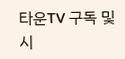타운TV 구독 및 시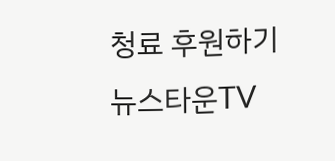청료 후원하기
뉴스타운TV